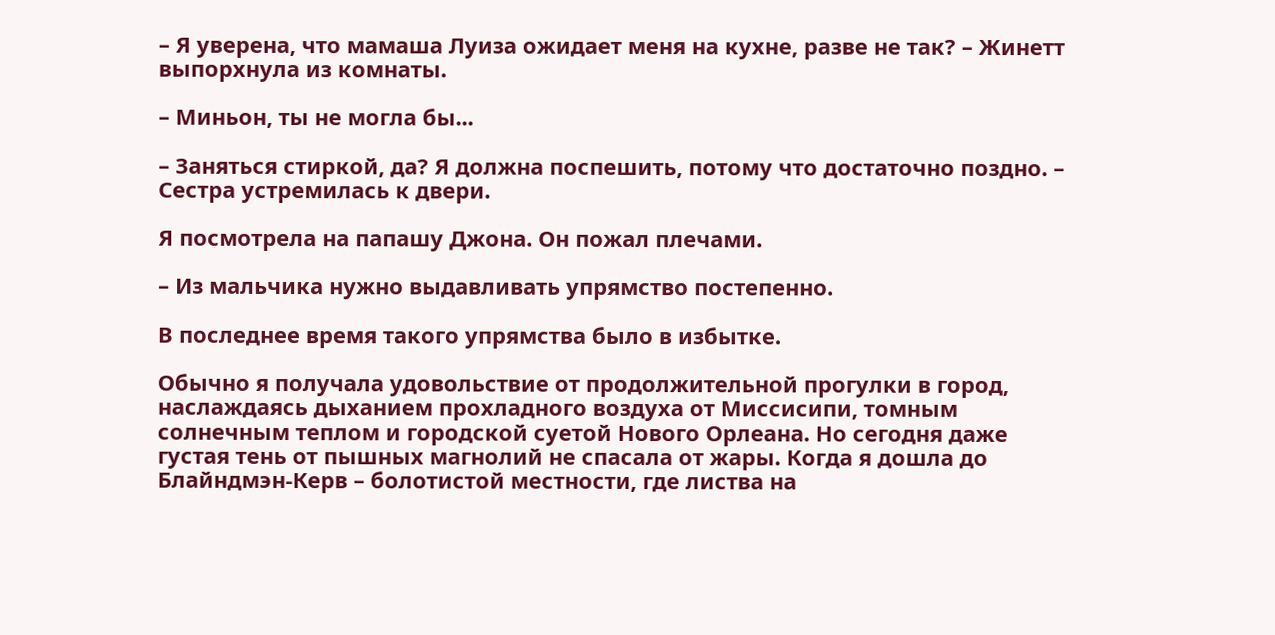– Я уверена, что мамаша Луиза ожидает меня на кухне, разве не так? – Жинетт выпорхнула из комнаты.

– Миньон, ты не могла бы...

– Заняться стиркой, да? Я должна поспешить, потому что достаточно поздно. – Сестра устремилась к двери.

Я посмотрела на папашу Джона. Он пожал плечами.

– Из мальчика нужно выдавливать упрямство постепенно.

В последнее время такого упрямства было в избытке.

Обычно я получала удовольствие от продолжительной прогулки в город, наслаждаясь дыханием прохладного воздуха от Миссисипи, томным солнечным теплом и городской суетой Нового Орлеана. Но сегодня даже густая тень от пышных магнолий не спасала от жары. Когда я дошла до Блайндмэн-Керв – болотистой местности, где листва на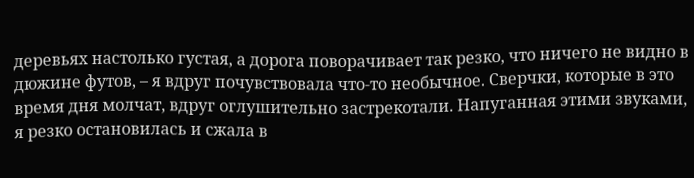деревьях настолько густая, а дорога поворачивает так резко, что ничего не видно в дюжине футов, – я вдруг почувствовала что-то необычное. Сверчки, которые в это время дня молчат, вдруг оглушительно застрекотали. Напуганная этими звуками, я резко остановилась и сжала в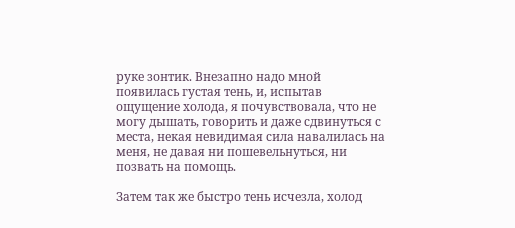руке зонтик. Внезапно надо мной появилась густая тень, и, испытав ощущение холода, я почувствовала, что не могу дышать, говорить и даже сдвинуться с места, некая невидимая сила навалилась на меня, не давая ни пошевельнуться, ни позвать на помощь.

Затем так же быстро тень исчезла, холод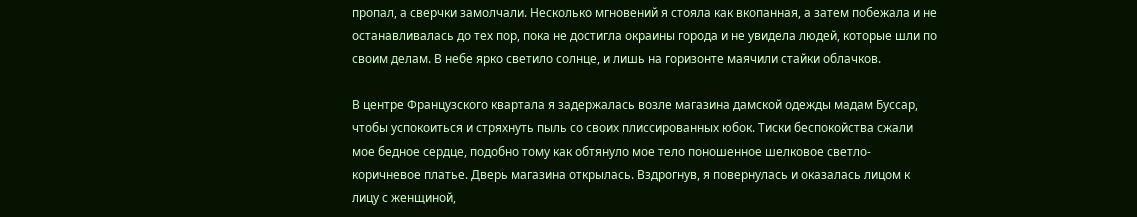пропал, а сверчки замолчали. Несколько мгновений я стояла как вкопанная, а затем побежала и не останавливалась до тех пор, пока не достигла окраины города и не увидела людей, которые шли по своим делам. В небе ярко светило солнце, и лишь на горизонте маячили стайки облачков.

В центре Французского квартала я задержалась возле магазина дамской одежды мадам Буссар, чтобы успокоиться и стряхнуть пыль со своих плиссированных юбок. Тиски беспокойства сжали мое бедное сердце, подобно тому как обтянуло мое тело поношенное шелковое светло-коричневое платье. Дверь магазина открылась. Вздрогнув, я повернулась и оказалась лицом к лицу с женщиной,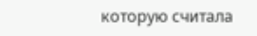которую считала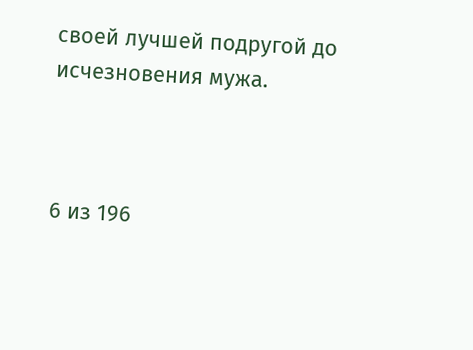своей лучшей подругой до исчезновения мужа.



6 из 196